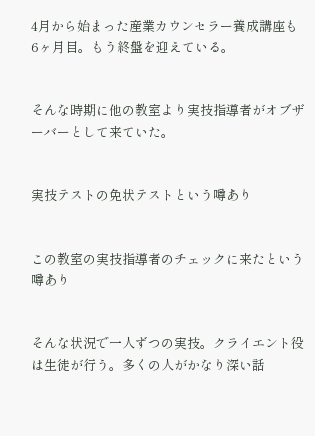4月から始まった産業カウンセラー養成講座も6ヶ月目。もう終盤を迎えている。


そんな時期に他の教室より実技指導者がオブザーバーとして来ていた。


実技テストの免状テストという噂あり


この教室の実技指導者のチェックに来たという噂あり


そんな状況で一人ずつの実技。クライエント役は生徒が行う。多くの人がかなり深い話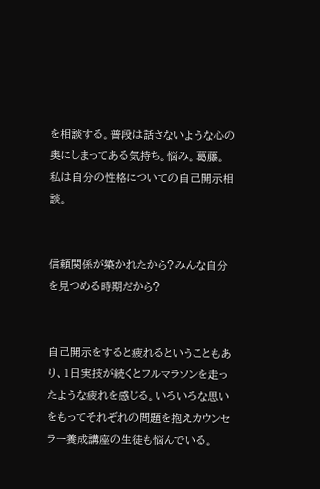を相談する。普段は話さないような心の奥にしまってある気持ち。悩み。葛藤。私は自分の性格についての自己開示相談。


信頼関係が築かれたから?みんな自分を見つめる時期だから?


自己開示をすると疲れるということもあり、1日実技が続くとフルマラソンを走ったような疲れを感じる。いろいろな思いをもってそれぞれの問題を抱えカウンセラー養成講座の生徒も悩んでいる。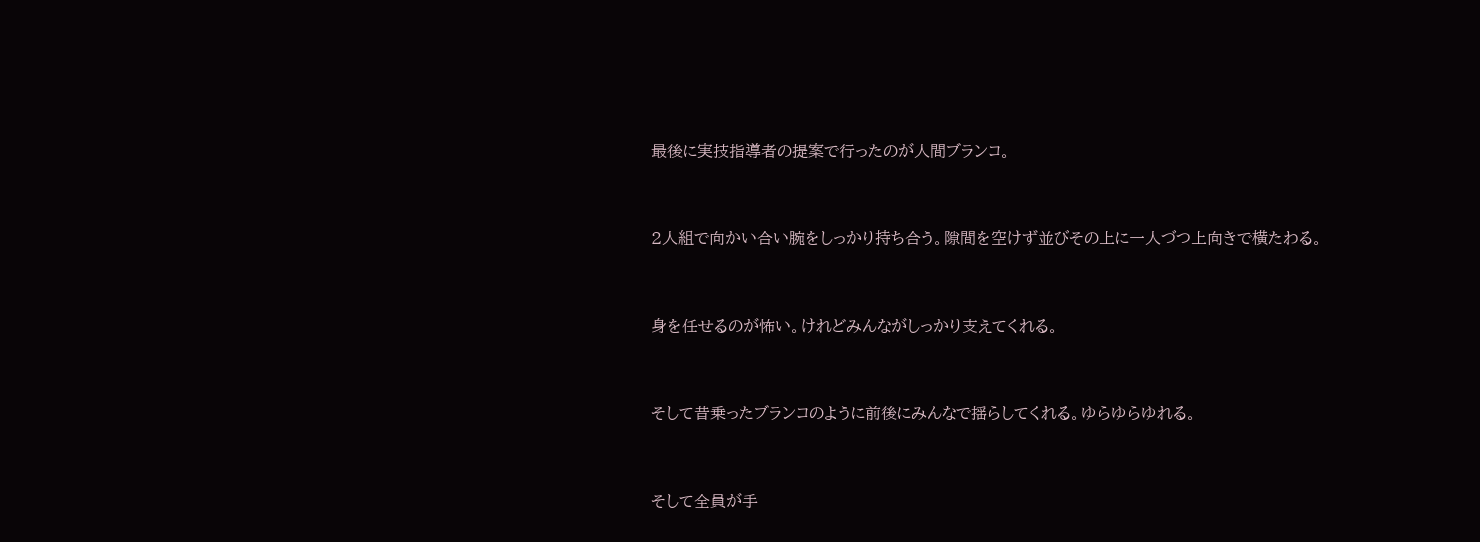最後に実技指導者の提案で行ったのが人間ブランコ。


2人組で向かい合い腕をしっかり持ち合う。隙間を空けず並びその上に一人づつ上向きで横たわる。


身を任せるのが怖い。けれどみんながしっかり支えてくれる。


そして昔乗ったブランコのように前後にみんなで揺らしてくれる。ゆらゆらゆれる。


そして全員が手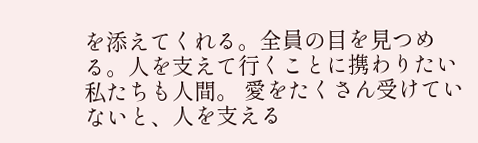を添えてくれる。全員の目を見つめる。人を支えて行くことに携わりたい私たちも人間。 愛をたくさん受けていないと、人を支える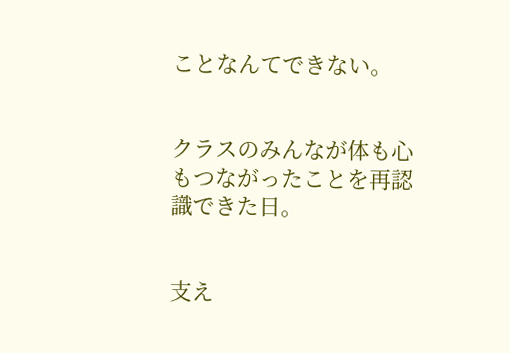ことなんてできない。


クラスのみんなが体も心もつながったことを再認識できた日。


支え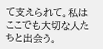て支えられて。私はここでも大切な人たちと出会う。